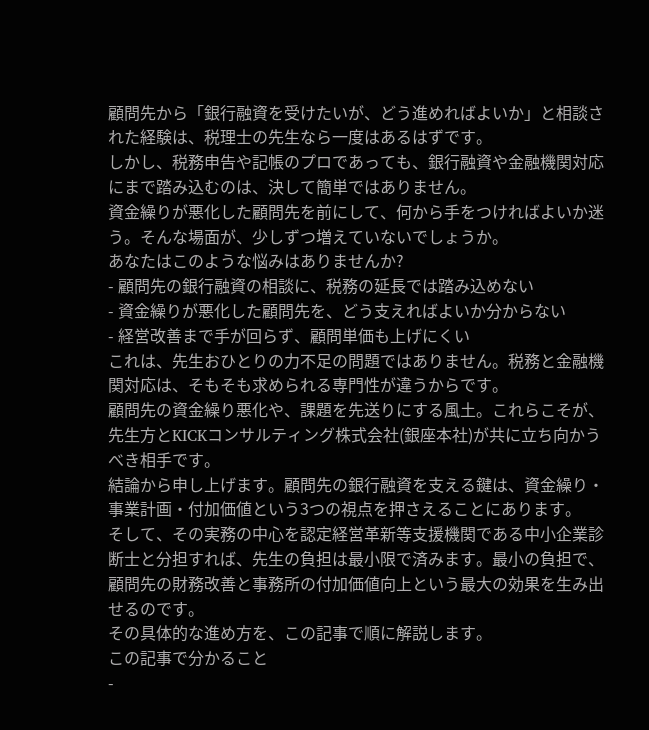顧問先から「銀行融資を受けたいが、どう進めればよいか」と相談された経験は、税理士の先生なら一度はあるはずです。
しかし、税務申告や記帳のプロであっても、銀行融資や金融機関対応にまで踏み込むのは、決して簡単ではありません。
資金繰りが悪化した顧問先を前にして、何から手をつければよいか迷う。そんな場面が、少しずつ増えていないでしょうか。
あなたはこのような悩みはありませんか?
- 顧問先の銀行融資の相談に、税務の延長では踏み込めない
- 資金繰りが悪化した顧問先を、どう支えればよいか分からない
- 経営改善まで手が回らず、顧問単価も上げにくい
これは、先生おひとりの力不足の問題ではありません。税務と金融機関対応は、そもそも求められる専門性が違うからです。
顧問先の資金繰り悪化や、課題を先送りにする風土。これらこそが、先生方とKICKコンサルティング株式会社(銀座本社)が共に立ち向かうべき相手です。
結論から申し上げます。顧問先の銀行融資を支える鍵は、資金繰り・事業計画・付加価値という3つの視点を押さえることにあります。
そして、その実務の中心を認定経営革新等支援機関である中小企業診断士と分担すれば、先生の負担は最小限で済みます。最小の負担で、顧問先の財務改善と事務所の付加価値向上という最大の効果を生み出せるのです。
その具体的な進め方を、この記事で順に解説します。
この記事で分かること
-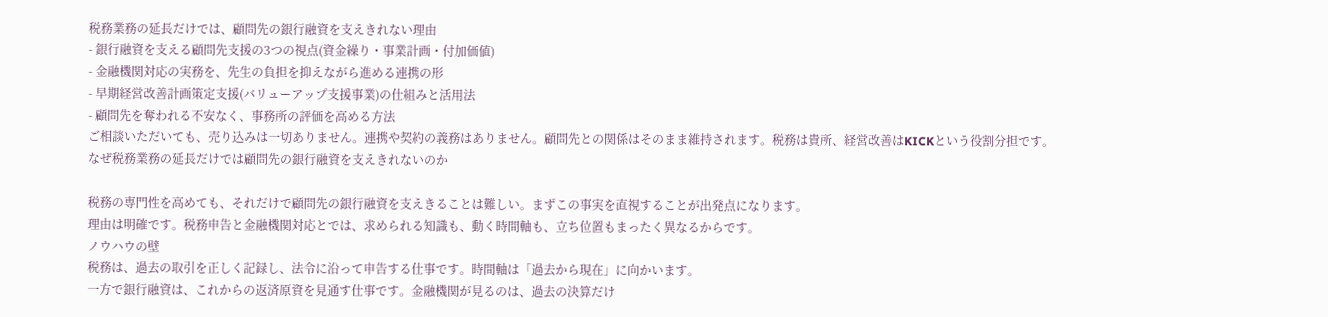税務業務の延長だけでは、顧問先の銀行融資を支えきれない理由
- 銀行融資を支える顧問先支援の3つの視点(資金繰り・事業計画・付加価値)
- 金融機関対応の実務を、先生の負担を抑えながら進める連携の形
- 早期経営改善計画策定支援(バリューアップ支援事業)の仕組みと活用法
- 顧問先を奪われる不安なく、事務所の評価を高める方法
ご相談いただいても、売り込みは一切ありません。連携や契約の義務はありません。顧問先との関係はそのまま維持されます。税務は貴所、経営改善はKICKという役割分担です。
なぜ税務業務の延長だけでは顧問先の銀行融資を支えきれないのか

税務の専門性を高めても、それだけで顧問先の銀行融資を支えきることは難しい。まずこの事実を直視することが出発点になります。
理由は明確です。税務申告と金融機関対応とでは、求められる知識も、動く時間軸も、立ち位置もまったく異なるからです。
ノウハウの壁
税務は、過去の取引を正しく記録し、法令に沿って申告する仕事です。時間軸は「過去から現在」に向かいます。
一方で銀行融資は、これからの返済原資を見通す仕事です。金融機関が見るのは、過去の決算だけ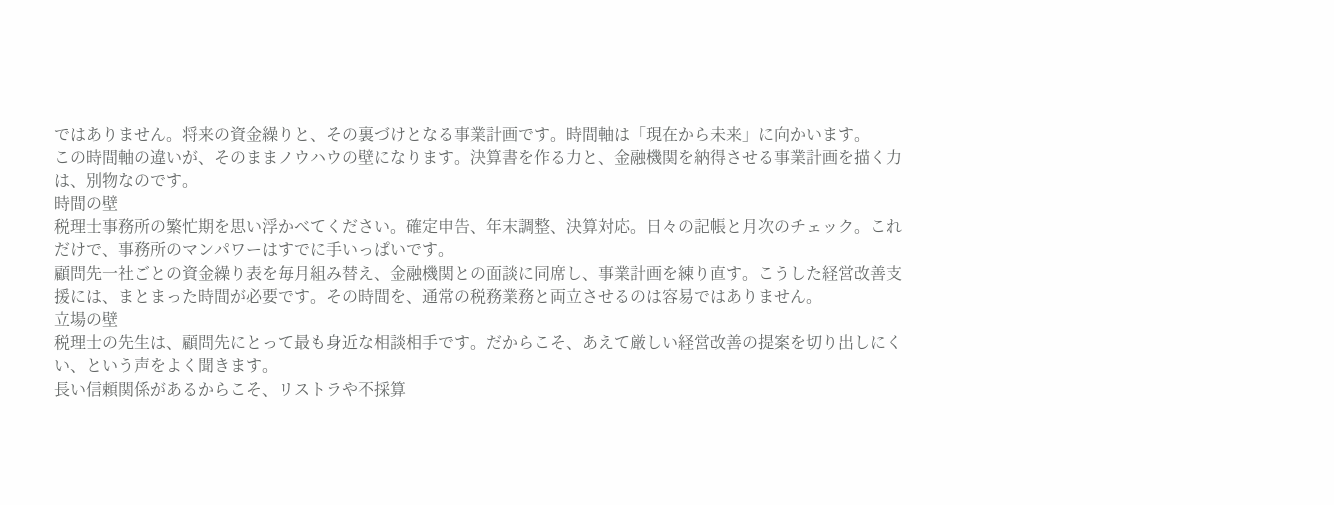ではありません。将来の資金繰りと、その裏づけとなる事業計画です。時間軸は「現在から未来」に向かいます。
この時間軸の違いが、そのままノウハウの壁になります。決算書を作る力と、金融機関を納得させる事業計画を描く力は、別物なのです。
時間の壁
税理士事務所の繁忙期を思い浮かべてください。確定申告、年末調整、決算対応。日々の記帳と月次のチェック。これだけで、事務所のマンパワーはすでに手いっぱいです。
顧問先一社ごとの資金繰り表を毎月組み替え、金融機関との面談に同席し、事業計画を練り直す。こうした経営改善支援には、まとまった時間が必要です。その時間を、通常の税務業務と両立させるのは容易ではありません。
立場の壁
税理士の先生は、顧問先にとって最も身近な相談相手です。だからこそ、あえて厳しい経営改善の提案を切り出しにくい、という声をよく聞きます。
長い信頼関係があるからこそ、リストラや不採算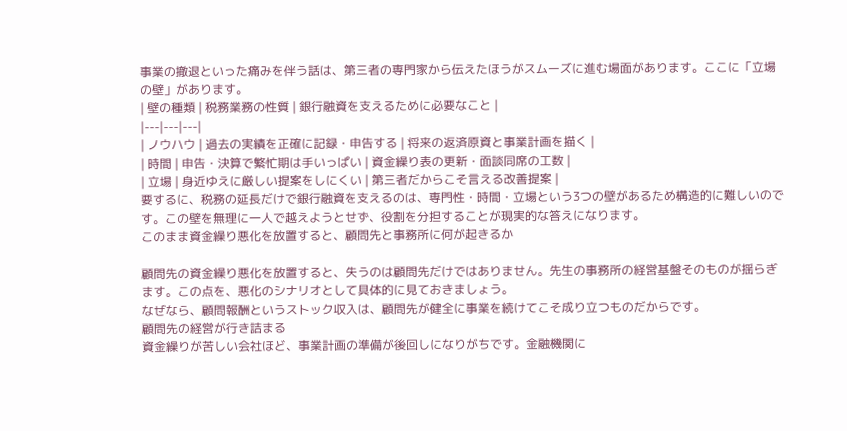事業の撤退といった痛みを伴う話は、第三者の専門家から伝えたほうがスムーズに進む場面があります。ここに「立場の壁」があります。
| 壁の種類 | 税務業務の性質 | 銀行融資を支えるために必要なこと |
|---|---|---|
| ノウハウ | 過去の実績を正確に記録・申告する | 将来の返済原資と事業計画を描く |
| 時間 | 申告・決算で繁忙期は手いっぱい | 資金繰り表の更新・面談同席の工数 |
| 立場 | 身近ゆえに厳しい提案をしにくい | 第三者だからこそ言える改善提案 |
要するに、税務の延長だけで銀行融資を支えるのは、専門性・時間・立場という3つの壁があるため構造的に難しいのです。この壁を無理に一人で越えようとせず、役割を分担することが現実的な答えになります。
このまま資金繰り悪化を放置すると、顧問先と事務所に何が起きるか

顧問先の資金繰り悪化を放置すると、失うのは顧問先だけではありません。先生の事務所の経営基盤そのものが揺らぎます。この点を、悪化のシナリオとして具体的に見ておきましょう。
なぜなら、顧問報酬というストック収入は、顧問先が健全に事業を続けてこそ成り立つものだからです。
顧問先の経営が行き詰まる
資金繰りが苦しい会社ほど、事業計画の準備が後回しになりがちです。金融機関に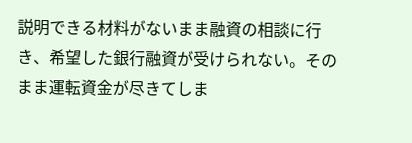説明できる材料がないまま融資の相談に行き、希望した銀行融資が受けられない。そのまま運転資金が尽きてしま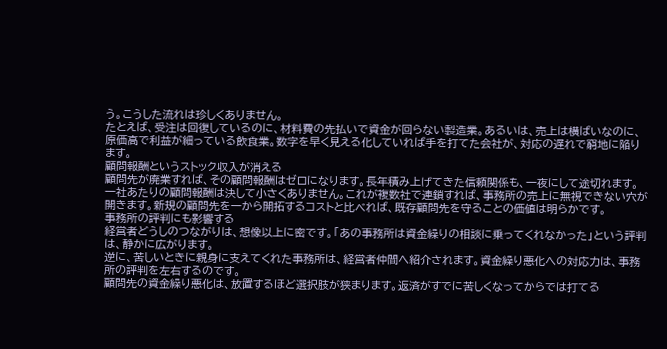う。こうした流れは珍しくありません。
たとえば、受注は回復しているのに、材料費の先払いで資金が回らない製造業。あるいは、売上は横ばいなのに、原価高で利益が細っている飲食業。数字を早く見える化していれば手を打てた会社が、対応の遅れで窮地に陥ります。
顧問報酬というストック収入が消える
顧問先が廃業すれば、その顧問報酬はゼロになります。長年積み上げてきた信頼関係も、一夜にして途切れます。
一社あたりの顧問報酬は決して小さくありません。これが複数社で連鎖すれば、事務所の売上に無視できない穴が開きます。新規の顧問先を一から開拓するコストと比べれば、既存顧問先を守ることの価値は明らかです。
事務所の評判にも影響する
経営者どうしのつながりは、想像以上に密です。「あの事務所は資金繰りの相談に乗ってくれなかった」という評判は、静かに広がります。
逆に、苦しいときに親身に支えてくれた事務所は、経営者仲間へ紹介されます。資金繰り悪化への対応力は、事務所の評判を左右するのです。
顧問先の資金繰り悪化は、放置するほど選択肢が狭まります。返済がすでに苦しくなってからでは打てる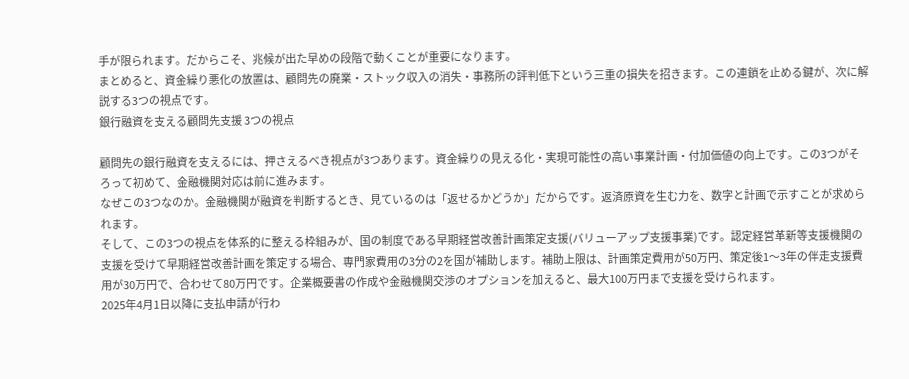手が限られます。だからこそ、兆候が出た早めの段階で動くことが重要になります。
まとめると、資金繰り悪化の放置は、顧問先の廃業・ストック収入の消失・事務所の評判低下という三重の損失を招きます。この連鎖を止める鍵が、次に解説する3つの視点です。
銀行融資を支える顧問先支援 3つの視点

顧問先の銀行融資を支えるには、押さえるべき視点が3つあります。資金繰りの見える化・実現可能性の高い事業計画・付加価値の向上です。この3つがそろって初めて、金融機関対応は前に進みます。
なぜこの3つなのか。金融機関が融資を判断するとき、見ているのは「返せるかどうか」だからです。返済原資を生む力を、数字と計画で示すことが求められます。
そして、この3つの視点を体系的に整える枠組みが、国の制度である早期経営改善計画策定支援(バリューアップ支援事業)です。認定経営革新等支援機関の支援を受けて早期経営改善計画を策定する場合、専門家費用の3分の2を国が補助します。補助上限は、計画策定費用が50万円、策定後1〜3年の伴走支援費用が30万円で、合わせて80万円です。企業概要書の作成や金融機関交渉のオプションを加えると、最大100万円まで支援を受けられます。
2025年4月1日以降に支払申請が行わ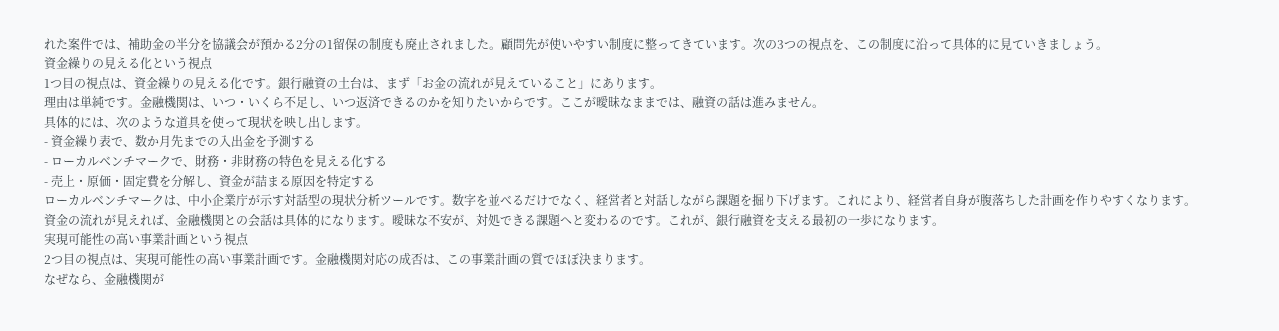れた案件では、補助金の半分を協議会が預かる2分の1留保の制度も廃止されました。顧問先が使いやすい制度に整ってきています。次の3つの視点を、この制度に沿って具体的に見ていきましょう。
資金繰りの見える化という視点
1つ目の視点は、資金繰りの見える化です。銀行融資の土台は、まず「お金の流れが見えていること」にあります。
理由は単純です。金融機関は、いつ・いくら不足し、いつ返済できるのかを知りたいからです。ここが曖昧なままでは、融資の話は進みません。
具体的には、次のような道具を使って現状を映し出します。
- 資金繰り表で、数か月先までの入出金を予測する
- ローカルベンチマークで、財務・非財務の特色を見える化する
- 売上・原価・固定費を分解し、資金が詰まる原因を特定する
ローカルベンチマークは、中小企業庁が示す対話型の現状分析ツールです。数字を並べるだけでなく、経営者と対話しながら課題を掘り下げます。これにより、経営者自身が腹落ちした計画を作りやすくなります。
資金の流れが見えれば、金融機関との会話は具体的になります。曖昧な不安が、対処できる課題へと変わるのです。これが、銀行融資を支える最初の一歩になります。
実現可能性の高い事業計画という視点
2つ目の視点は、実現可能性の高い事業計画です。金融機関対応の成否は、この事業計画の質でほぼ決まります。
なぜなら、金融機関が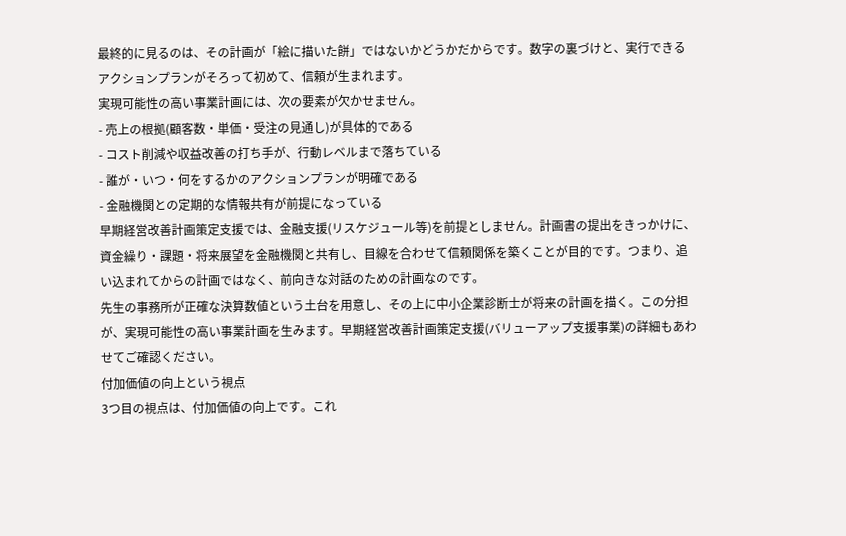最終的に見るのは、その計画が「絵に描いた餅」ではないかどうかだからです。数字の裏づけと、実行できるアクションプランがそろって初めて、信頼が生まれます。
実現可能性の高い事業計画には、次の要素が欠かせません。
- 売上の根拠(顧客数・単価・受注の見通し)が具体的である
- コスト削減や収益改善の打ち手が、行動レベルまで落ちている
- 誰が・いつ・何をするかのアクションプランが明確である
- 金融機関との定期的な情報共有が前提になっている
早期経営改善計画策定支援では、金融支援(リスケジュール等)を前提としません。計画書の提出をきっかけに、資金繰り・課題・将来展望を金融機関と共有し、目線を合わせて信頼関係を築くことが目的です。つまり、追い込まれてからの計画ではなく、前向きな対話のための計画なのです。
先生の事務所が正確な決算数値という土台を用意し、その上に中小企業診断士が将来の計画を描く。この分担が、実現可能性の高い事業計画を生みます。早期経営改善計画策定支援(バリューアップ支援事業)の詳細もあわせてご確認ください。
付加価値の向上という視点
3つ目の視点は、付加価値の向上です。これ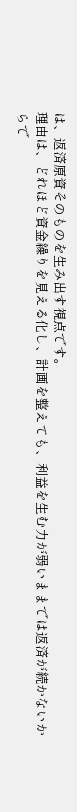は、返済原資そのものを生み出す視点です。
理由は、どれほど資金繰りを見える化し、計画を整えても、利益を生む力が弱いままでは返済が続かないからで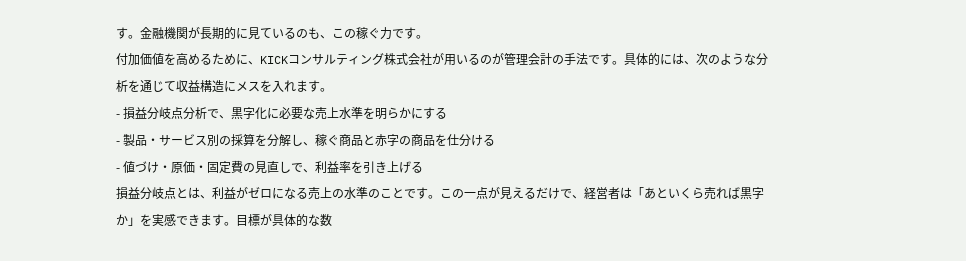す。金融機関が長期的に見ているのも、この稼ぐ力です。
付加価値を高めるために、KICKコンサルティング株式会社が用いるのが管理会計の手法です。具体的には、次のような分析を通じて収益構造にメスを入れます。
- 損益分岐点分析で、黒字化に必要な売上水準を明らかにする
- 製品・サービス別の採算を分解し、稼ぐ商品と赤字の商品を仕分ける
- 値づけ・原価・固定費の見直しで、利益率を引き上げる
損益分岐点とは、利益がゼロになる売上の水準のことです。この一点が見えるだけで、経営者は「あといくら売れば黒字か」を実感できます。目標が具体的な数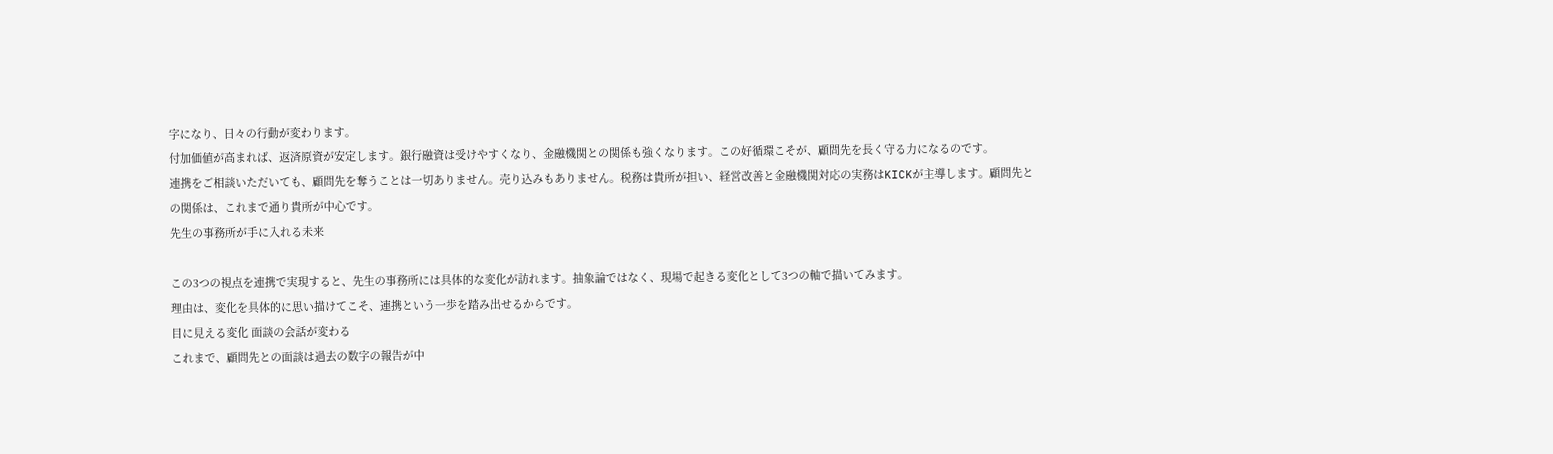字になり、日々の行動が変わります。
付加価値が高まれば、返済原資が安定します。銀行融資は受けやすくなり、金融機関との関係も強くなります。この好循環こそが、顧問先を長く守る力になるのです。
連携をご相談いただいても、顧問先を奪うことは一切ありません。売り込みもありません。税務は貴所が担い、経営改善と金融機関対応の実務はKICKが主導します。顧問先との関係は、これまで通り貴所が中心です。
先生の事務所が手に入れる未来

この3つの視点を連携で実現すると、先生の事務所には具体的な変化が訪れます。抽象論ではなく、現場で起きる変化として3つの軸で描いてみます。
理由は、変化を具体的に思い描けてこそ、連携という一歩を踏み出せるからです。
目に見える変化 面談の会話が変わる
これまで、顧問先との面談は過去の数字の報告が中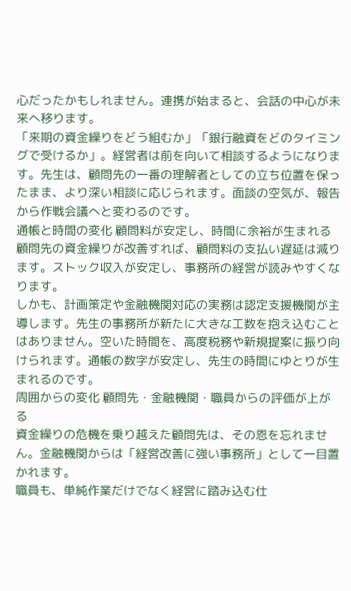心だったかもしれません。連携が始まると、会話の中心が未来へ移ります。
「来期の資金繰りをどう組むか」「銀行融資をどのタイミングで受けるか」。経営者は前を向いて相談するようになります。先生は、顧問先の一番の理解者としての立ち位置を保ったまま、より深い相談に応じられます。面談の空気が、報告から作戦会議へと変わるのです。
通帳と時間の変化 顧問料が安定し、時間に余裕が生まれる
顧問先の資金繰りが改善すれば、顧問料の支払い遅延は減ります。ストック収入が安定し、事務所の経営が読みやすくなります。
しかも、計画策定や金融機関対応の実務は認定支援機関が主導します。先生の事務所が新たに大きな工数を抱え込むことはありません。空いた時間を、高度税務や新規提案に振り向けられます。通帳の数字が安定し、先生の時間にゆとりが生まれるのです。
周囲からの変化 顧問先・金融機関・職員からの評価が上がる
資金繰りの危機を乗り越えた顧問先は、その恩を忘れません。金融機関からは「経営改善に強い事務所」として一目置かれます。
職員も、単純作業だけでなく経営に踏み込む仕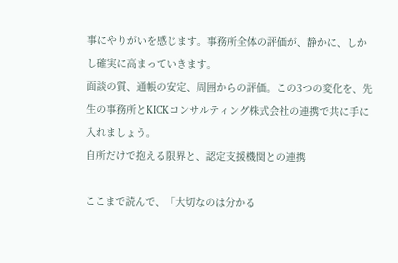事にやりがいを感じます。事務所全体の評価が、静かに、しかし確実に高まっていきます。
面談の質、通帳の安定、周囲からの評価。この3つの変化を、先生の事務所とKICKコンサルティング株式会社の連携で共に手に入れましょう。
自所だけで抱える限界と、認定支援機関との連携

ここまで読んで、「大切なのは分かる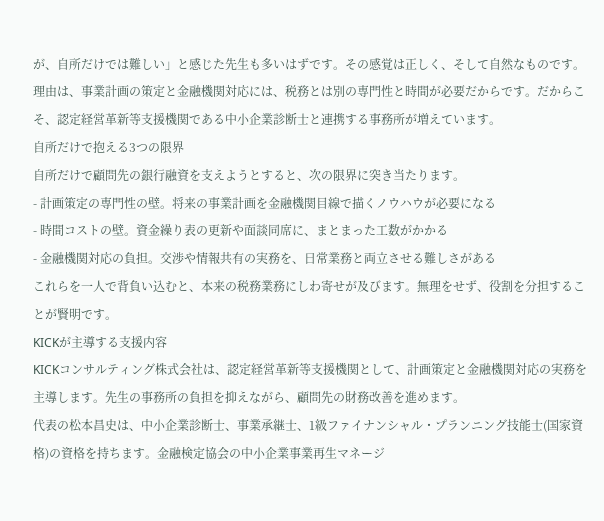が、自所だけでは難しい」と感じた先生も多いはずです。その感覚は正しく、そして自然なものです。
理由は、事業計画の策定と金融機関対応には、税務とは別の専門性と時間が必要だからです。だからこそ、認定経営革新等支援機関である中小企業診断士と連携する事務所が増えています。
自所だけで抱える3つの限界
自所だけで顧問先の銀行融資を支えようとすると、次の限界に突き当たります。
- 計画策定の専門性の壁。将来の事業計画を金融機関目線で描くノウハウが必要になる
- 時間コストの壁。資金繰り表の更新や面談同席に、まとまった工数がかかる
- 金融機関対応の負担。交渉や情報共有の実務を、日常業務と両立させる難しさがある
これらを一人で背負い込むと、本来の税務業務にしわ寄せが及びます。無理をせず、役割を分担することが賢明です。
KICKが主導する支援内容
KICKコンサルティング株式会社は、認定経営革新等支援機関として、計画策定と金融機関対応の実務を主導します。先生の事務所の負担を抑えながら、顧問先の財務改善を進めます。
代表の松本昌史は、中小企業診断士、事業承継士、1級ファイナンシャル・プランニング技能士(国家資格)の資格を持ちます。金融検定協会の中小企業事業再生マネージ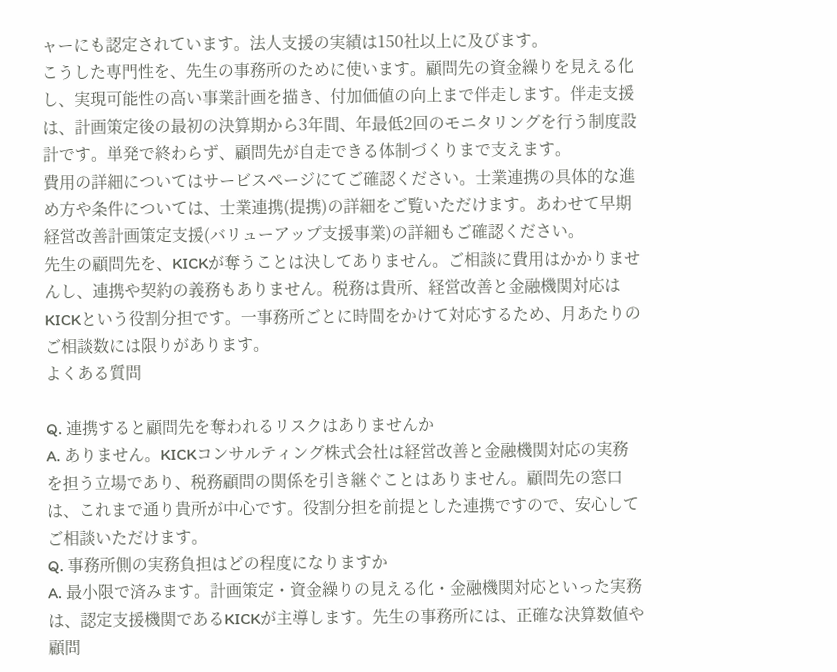ャーにも認定されています。法人支援の実績は150社以上に及びます。
こうした専門性を、先生の事務所のために使います。顧問先の資金繰りを見える化し、実現可能性の高い事業計画を描き、付加価値の向上まで伴走します。伴走支援は、計画策定後の最初の決算期から3年間、年最低2回のモニタリングを行う制度設計です。単発で終わらず、顧問先が自走できる体制づくりまで支えます。
費用の詳細についてはサービスページにてご確認ください。士業連携の具体的な進め方や条件については、士業連携(提携)の詳細をご覧いただけます。あわせて早期経営改善計画策定支援(バリューアップ支援事業)の詳細もご確認ください。
先生の顧問先を、KICKが奪うことは決してありません。ご相談に費用はかかりませんし、連携や契約の義務もありません。税務は貴所、経営改善と金融機関対応はKICKという役割分担です。一事務所ごとに時間をかけて対応するため、月あたりのご相談数には限りがあります。
よくある質問

Q. 連携すると顧問先を奪われるリスクはありませんか
A. ありません。KICKコンサルティング株式会社は経営改善と金融機関対応の実務を担う立場であり、税務顧問の関係を引き継ぐことはありません。顧問先の窓口は、これまで通り貴所が中心です。役割分担を前提とした連携ですので、安心してご相談いただけます。
Q. 事務所側の実務負担はどの程度になりますか
A. 最小限で済みます。計画策定・資金繰りの見える化・金融機関対応といった実務は、認定支援機関であるKICKが主導します。先生の事務所には、正確な決算数値や顧問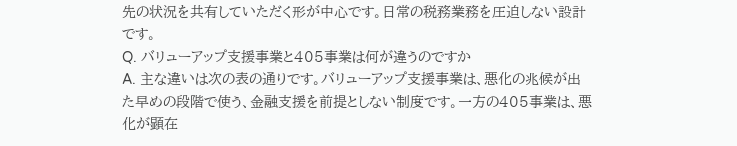先の状況を共有していただく形が中心です。日常の税務業務を圧迫しない設計です。
Q. バリューアップ支援事業と405事業は何が違うのですか
A. 主な違いは次の表の通りです。バリューアップ支援事業は、悪化の兆候が出た早めの段階で使う、金融支援を前提としない制度です。一方の405事業は、悪化が顕在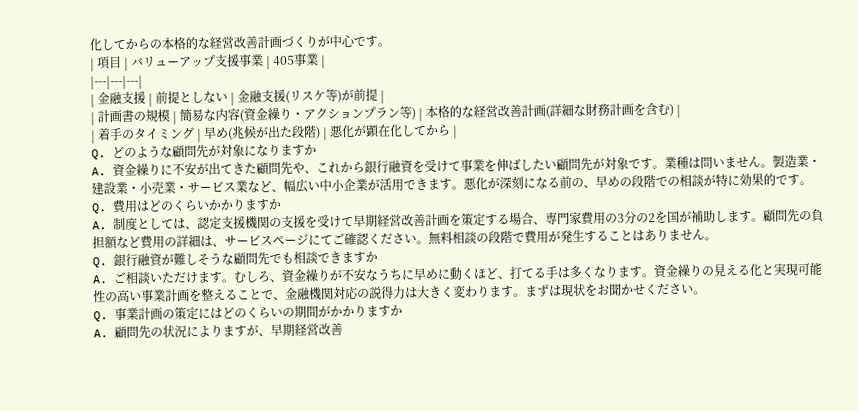化してからの本格的な経営改善計画づくりが中心です。
| 項目 | バリューアップ支援事業 | 405事業 |
|---|---|---|
| 金融支援 | 前提としない | 金融支援(リスケ等)が前提 |
| 計画書の規模 | 簡易な内容(資金繰り・アクションプラン等) | 本格的な経営改善計画(詳細な財務計画を含む) |
| 着手のタイミング | 早め(兆候が出た段階) | 悪化が顕在化してから |
Q. どのような顧問先が対象になりますか
A. 資金繰りに不安が出てきた顧問先や、これから銀行融資を受けて事業を伸ばしたい顧問先が対象です。業種は問いません。製造業・建設業・小売業・サービス業など、幅広い中小企業が活用できます。悪化が深刻になる前の、早めの段階での相談が特に効果的です。
Q. 費用はどのくらいかかりますか
A. 制度としては、認定支援機関の支援を受けて早期経営改善計画を策定する場合、専門家費用の3分の2を国が補助します。顧問先の負担額など費用の詳細は、サービスページにてご確認ください。無料相談の段階で費用が発生することはありません。
Q. 銀行融資が難しそうな顧問先でも相談できますか
A. ご相談いただけます。むしろ、資金繰りが不安なうちに早めに動くほど、打てる手は多くなります。資金繰りの見える化と実現可能性の高い事業計画を整えることで、金融機関対応の説得力は大きく変わります。まずは現状をお聞かせください。
Q. 事業計画の策定にはどのくらいの期間がかかりますか
A. 顧問先の状況によりますが、早期経営改善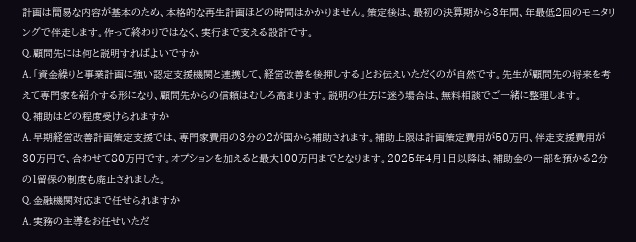計画は簡易な内容が基本のため、本格的な再生計画ほどの時間はかかりません。策定後は、最初の決算期から3年間、年最低2回のモニタリングで伴走します。作って終わりではなく、実行まで支える設計です。
Q. 顧問先には何と説明すればよいですか
A. 「資金繰りと事業計画に強い認定支援機関と連携して、経営改善を後押しする」とお伝えいただくのが自然です。先生が顧問先の将来を考えて専門家を紹介する形になり、顧問先からの信頼はむしろ高まります。説明の仕方に迷う場合は、無料相談でご一緒に整理します。
Q. 補助はどの程度受けられますか
A. 早期経営改善計画策定支援では、専門家費用の3分の2が国から補助されます。補助上限は計画策定費用が50万円、伴走支援費用が30万円で、合わせて80万円です。オプションを加えると最大100万円までとなります。2025年4月1日以降は、補助金の一部を預かる2分の1留保の制度も廃止されました。
Q. 金融機関対応まで任せられますか
A. 実務の主導をお任せいただ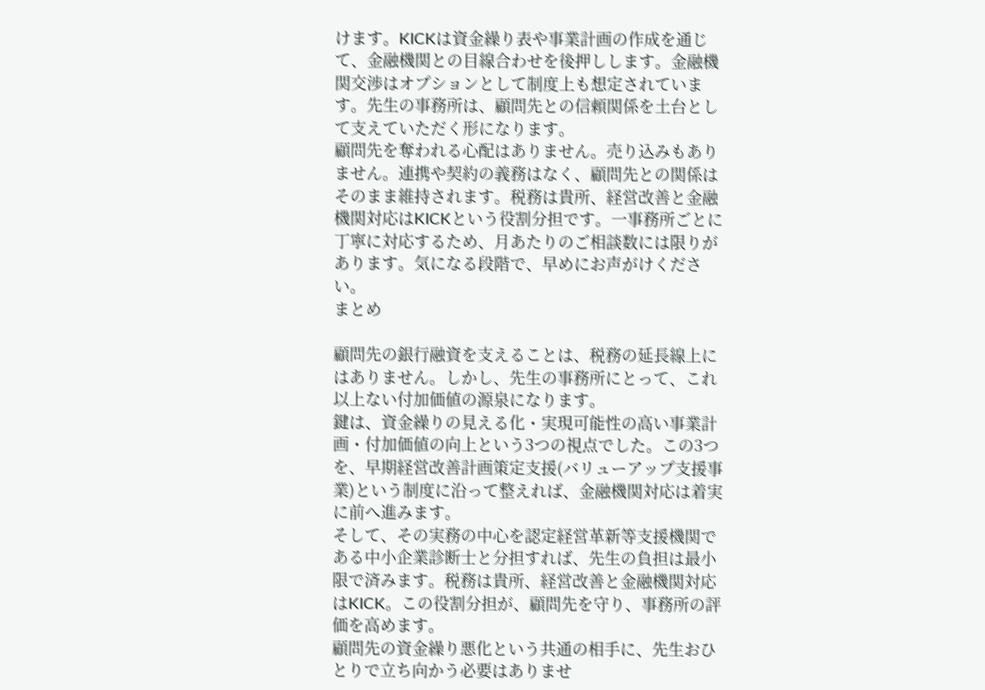けます。KICKは資金繰り表や事業計画の作成を通じて、金融機関との目線合わせを後押しします。金融機関交渉はオプションとして制度上も想定されています。先生の事務所は、顧問先との信頼関係を土台として支えていただく形になります。
顧問先を奪われる心配はありません。売り込みもありません。連携や契約の義務はなく、顧問先との関係はそのまま維持されます。税務は貴所、経営改善と金融機関対応はKICKという役割分担です。一事務所ごとに丁寧に対応するため、月あたりのご相談数には限りがあります。気になる段階で、早めにお声がけください。
まとめ

顧問先の銀行融資を支えることは、税務の延長線上にはありません。しかし、先生の事務所にとって、これ以上ない付加価値の源泉になります。
鍵は、資金繰りの見える化・実現可能性の高い事業計画・付加価値の向上という3つの視点でした。この3つを、早期経営改善計画策定支援(バリューアップ支援事業)という制度に沿って整えれば、金融機関対応は着実に前へ進みます。
そして、その実務の中心を認定経営革新等支援機関である中小企業診断士と分担すれば、先生の負担は最小限で済みます。税務は貴所、経営改善と金融機関対応はKICK。この役割分担が、顧問先を守り、事務所の評価を高めます。
顧問先の資金繰り悪化という共通の相手に、先生おひとりで立ち向かう必要はありませ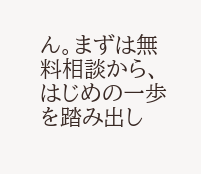ん。まずは無料相談から、はじめの一歩を踏み出し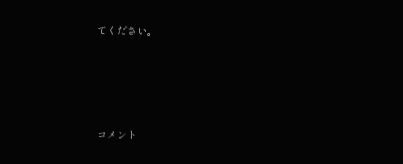てください。







コメント